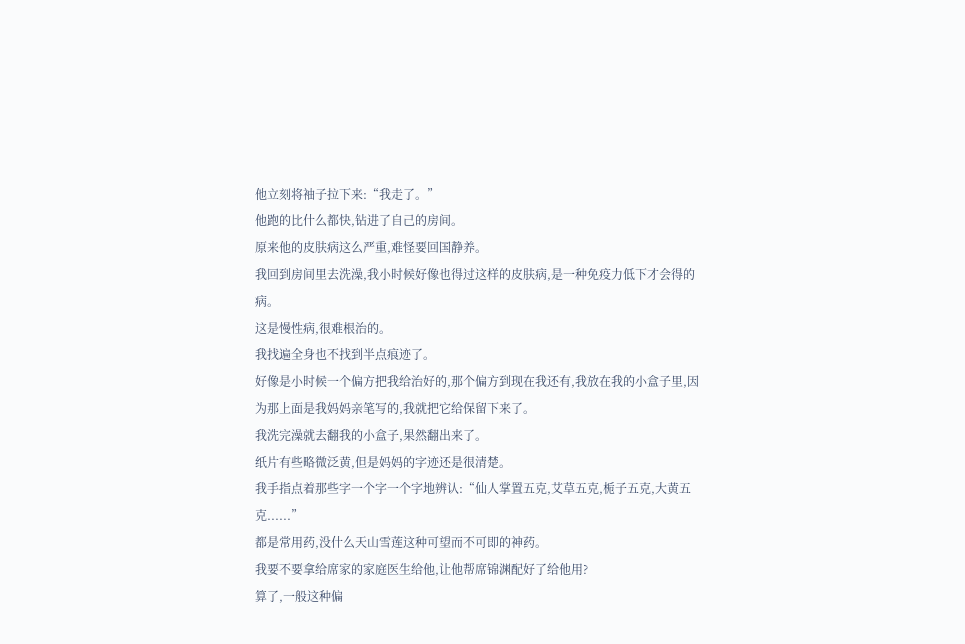他立刻将袖子拉下来:“我走了。”
他跑的比什么都快,钻进了自己的房间。
原来他的皮肤病这么严重,难怪要回国静养。
我回到房间里去洗澡,我小时候好像也得过这样的皮肤病,是一种免疫力低下才会得的病。
这是慢性病,很难根治的。
我找遍全身也不找到半点痕迹了。
好像是小时候一个偏方把我给治好的,那个偏方到现在我还有,我放在我的小盒子里,因为那上面是我妈妈亲笔写的,我就把它给保留下来了。
我洗完澡就去翻我的小盒子,果然翻出来了。
纸片有些略微泛黄,但是妈妈的字迹还是很清楚。
我手指点着那些字一个字一个字地辨认:“仙人掌置五克,艾草五克,栀子五克,大黄五克......”
都是常用药,没什么天山雪莲这种可望而不可即的神药。
我要不要拿给席家的家庭医生给他,让他帮席锦渊配好了给他用?
算了,一般这种偏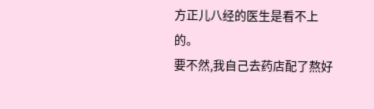方正儿八经的医生是看不上的。
要不然,我自己去药店配了熬好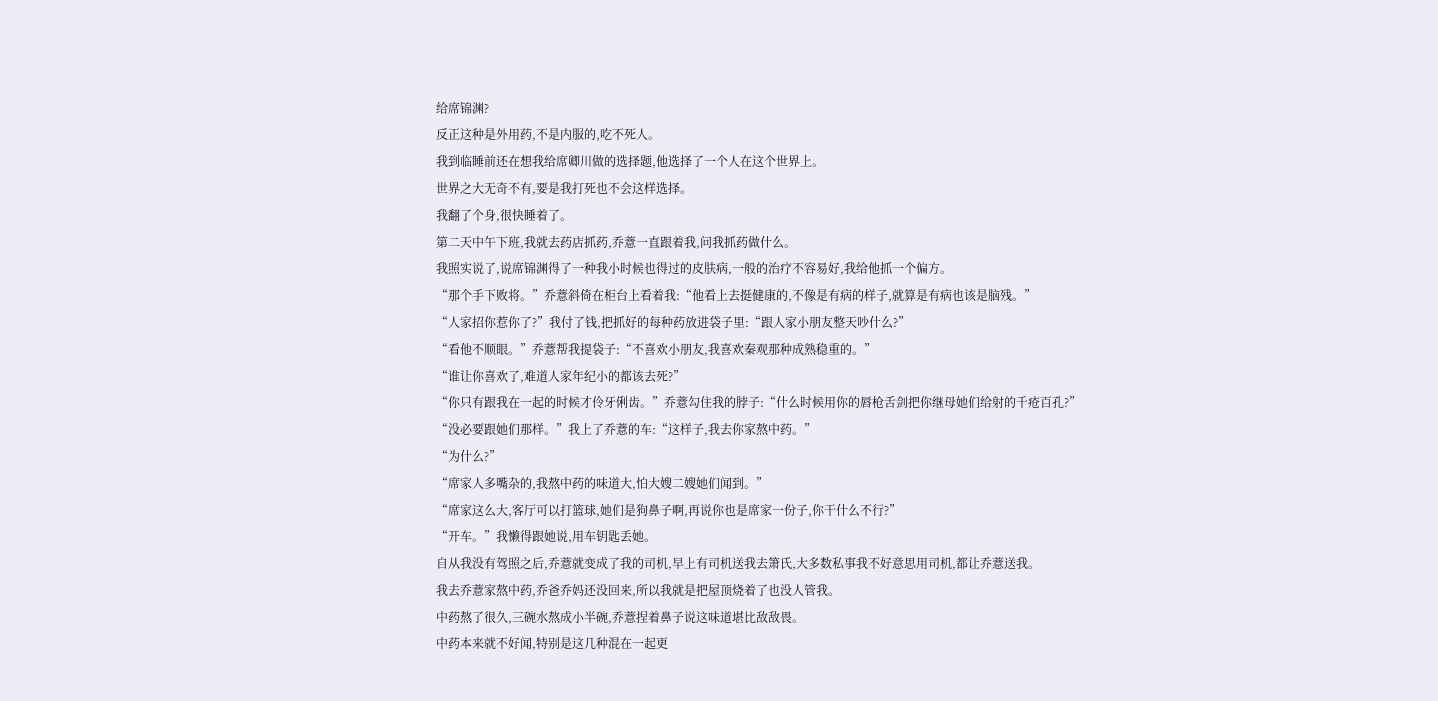给席锦渊?
反正这种是外用药,不是内服的,吃不死人。
我到临睡前还在想我给席卿川做的选择题,他选择了一个人在这个世界上。
世界之大无奇不有,要是我打死也不会这样选择。
我翻了个身,很快睡着了。
第二天中午下班,我就去药店抓药,乔薏一直跟着我,问我抓药做什么。
我照实说了,说席锦渊得了一种我小时候也得过的皮肤病,一般的治疗不容易好,我给他抓一个偏方。
“那个手下败将。”乔薏斜倚在柜台上看着我:“他看上去挺健康的,不像是有病的样子,就算是有病也该是脑残。”
“人家招你惹你了?”我付了钱,把抓好的每种药放进袋子里:“跟人家小朋友整天吵什么?”
“看他不顺眼。”乔薏帮我提袋子:“不喜欢小朋友,我喜欢秦观那种成熟稳重的。”
“谁让你喜欢了,难道人家年纪小的都该去死?”
“你只有跟我在一起的时候才伶牙俐齿。”乔薏勾住我的脖子:“什么时候用你的唇枪舌剑把你继母她们给射的千疮百孔?”
“没必要跟她们那样。”我上了乔薏的车:“这样子,我去你家熬中药。”
“为什么?”
“席家人多嘴杂的,我熬中药的味道大,怕大嫂二嫂她们闻到。”
“席家这么大,客厅可以打篮球,她们是狗鼻子啊,再说你也是席家一份子,你干什么不行?”
“开车。”我懒得跟她说,用车钥匙丢她。
自从我没有驾照之后,乔薏就变成了我的司机,早上有司机送我去箫氏,大多数私事我不好意思用司机,都让乔薏送我。
我去乔薏家熬中药,乔爸乔妈还没回来,所以我就是把屋顶烧着了也没人管我。
中药熬了很久,三碗水熬成小半碗,乔薏捏着鼻子说这味道堪比敌敌畏。
中药本来就不好闻,特别是这几种混在一起更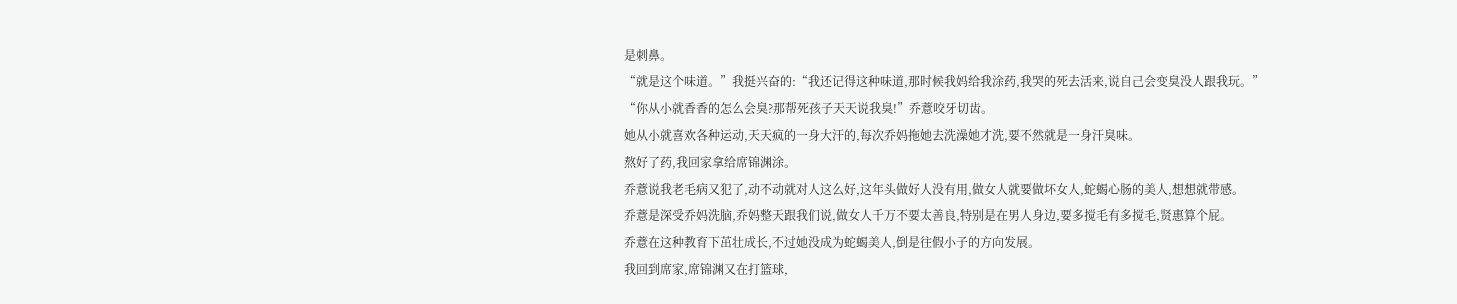是刺鼻。
“就是这个味道。”我挺兴奋的:“我还记得这种味道,那时候我妈给我涂药,我哭的死去活来,说自己会变臭没人跟我玩。”
“你从小就香香的怎么会臭?那帮死孩子天天说我臭!”乔薏咬牙切齿。
她从小就喜欢各种运动,天天疯的一身大汗的,每次乔妈拖她去洗澡她才洗,要不然就是一身汗臭味。
熬好了药,我回家拿给席锦渊涂。
乔薏说我老毛病又犯了,动不动就对人这么好,这年头做好人没有用,做女人就要做坏女人,蛇蝎心肠的美人,想想就带感。
乔薏是深受乔妈洗脑,乔妈整天跟我们说,做女人千万不要太善良,特别是在男人身边,要多搅毛有多搅毛,贤惠算个屁。
乔薏在这种教育下茁壮成长,不过她没成为蛇蝎美人,倒是往假小子的方向发展。
我回到席家,席锦渊又在打篮球,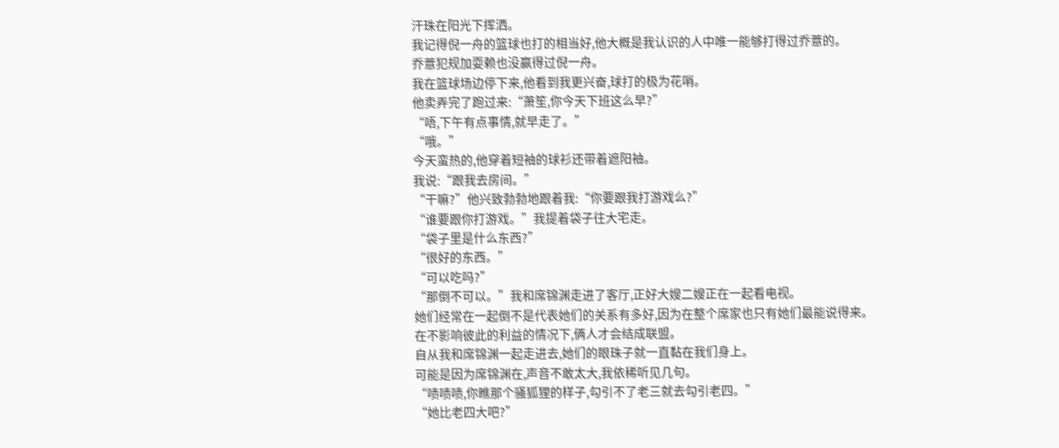汗珠在阳光下挥洒。
我记得倪一舟的篮球也打的相当好,他大概是我认识的人中唯一能够打得过乔薏的。
乔薏犯规加耍赖也没赢得过倪一舟。
我在篮球场边停下来,他看到我更兴奋,球打的极为花哨。
他卖弄完了跑过来:“萧笙,你今天下班这么早?”
“唔,下午有点事情,就早走了。”
“哦。”
今天蛮热的,他穿着短袖的球衫还带着遮阳袖。
我说:“跟我去房间。”
“干嘛?”他兴致勃勃地跟着我:“你要跟我打游戏么?”
“谁要跟你打游戏。”我提着袋子往大宅走。
“袋子里是什么东西?”
“很好的东西。”
“可以吃吗?”
“那倒不可以。”我和席锦渊走进了客厅,正好大嫂二嫂正在一起看电视。
她们经常在一起倒不是代表她们的关系有多好,因为在整个席家也只有她们最能说得来。
在不影响彼此的利益的情况下,俩人才会结成联盟。
自从我和席锦渊一起走进去,她们的眼珠子就一直黏在我们身上。
可能是因为席锦渊在,声音不敢太大,我依稀听见几句。
“啧啧啧,你瞧那个骚狐狸的样子,勾引不了老三就去勾引老四。”
“她比老四大吧?”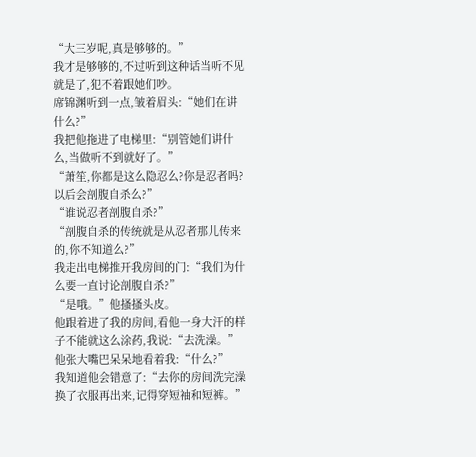“大三岁呢,真是够够的。”
我才是够够的,不过听到这种话当听不见就是了,犯不着跟她们吵。
席锦渊听到一点,皱着眉头:“她们在讲什么?”
我把他拖进了电梯里:“别管她们讲什么,当做听不到就好了。”
“萧笙,你都是这么隐忍么?你是忍者吗?以后会剖腹自杀么?”
“谁说忍者剖腹自杀?”
“剖腹自杀的传统就是从忍者那儿传来的,你不知道么?”
我走出电梯推开我房间的门:“我们为什么要一直讨论剖腹自杀?”
“是哦。”他搔搔头皮。
他跟着进了我的房间,看他一身大汗的样子不能就这么涂药,我说:“去洗澡。”
他张大嘴巴呆呆地看着我:“什么?”
我知道他会错意了:“去你的房间洗完澡换了衣服再出来,记得穿短袖和短裤。”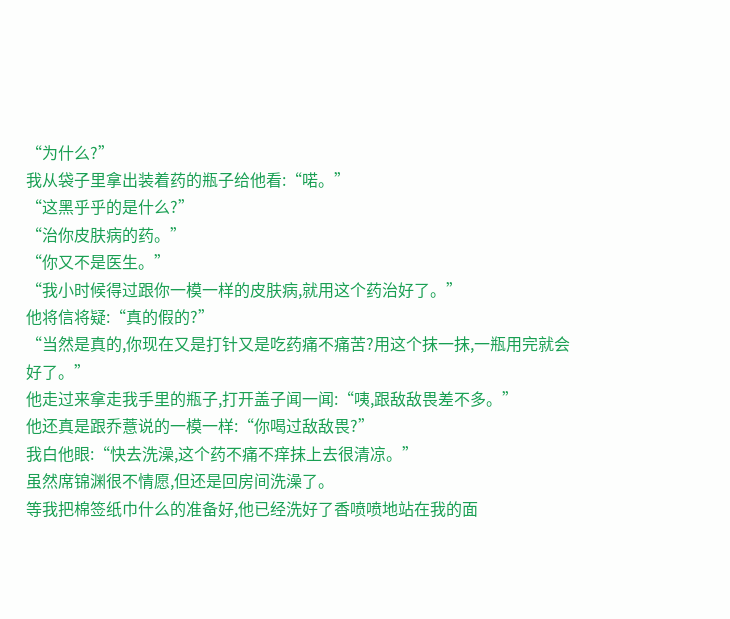“为什么?”
我从袋子里拿出装着药的瓶子给他看:“喏。”
“这黑乎乎的是什么?”
“治你皮肤病的药。”
“你又不是医生。”
“我小时候得过跟你一模一样的皮肤病,就用这个药治好了。”
他将信将疑:“真的假的?”
“当然是真的,你现在又是打针又是吃药痛不痛苦?用这个抹一抹,一瓶用完就会好了。”
他走过来拿走我手里的瓶子,打开盖子闻一闻:“咦,跟敌敌畏差不多。”
他还真是跟乔薏说的一模一样:“你喝过敌敌畏?”
我白他眼:“快去洗澡,这个药不痛不痒抹上去很清凉。”
虽然席锦渊很不情愿,但还是回房间洗澡了。
等我把棉签纸巾什么的准备好,他已经洗好了香喷喷地站在我的面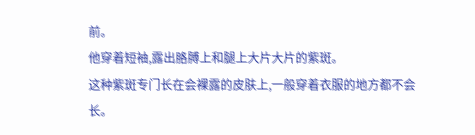前。
他穿着短袖,露出胳膊上和腿上大片大片的紫斑。
这种紫斑专门长在会裸露的皮肤上,一般穿着衣服的地方都不会长。